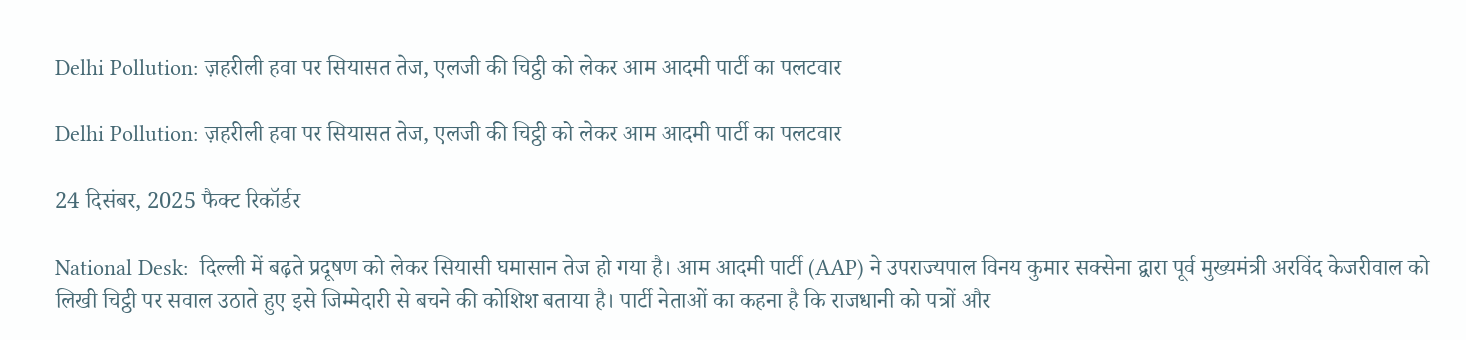Delhi Pollution: ज़हरीली हवा पर सियासत तेज, एलजी की चिट्ठी को लेकर आम आदमी पार्टी का पलटवार

Delhi Pollution: ज़हरीली हवा पर सियासत तेज, एलजी की चिट्ठी को लेकर आम आदमी पार्टी का पलटवार

24 दिसंबर, 2025 फैक्ट रिकॉर्डर

National Desk:  दिल्ली में बढ़ते प्रदूषण को लेकर सियासी घमासान तेज हो गया है। आम आदमी पार्टी (AAP) ने उपराज्यपाल विनय कुमार सक्सेना द्वारा पूर्व मुख्यमंत्री अरविंद केजरीवाल को लिखी चिट्ठी पर सवाल उठाते हुए इसे जिम्मेदारी से बचने की कोशिश बताया है। पार्टी नेताओं का कहना है कि राजधानी को पत्रों और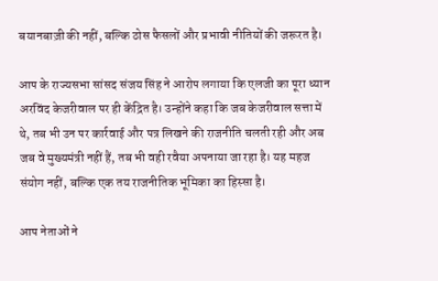बयानबाज़ी की नहीं, बल्कि ठोस फैसलों और प्रभावी नीतियों की जरूरत है।

आप के राज्यसभा सांसद संजय सिंह ने आरोप लगाया कि एलजी का पूरा ध्यान अरविंद केजरीवाल पर ही केंद्रित है। उन्होंने कहा कि जब केजरीवाल सत्ता में थे, तब भी उन पर कार्रवाई और पत्र लिखने की राजनीति चलती रही और अब जब वे मुख्यमंत्री नहीं हैं, तब भी वही रवैया अपनाया जा रहा है। यह महज संयोग नहीं, बल्कि एक तय राजनीतिक भूमिका का हिस्सा है।

आप नेताओं ने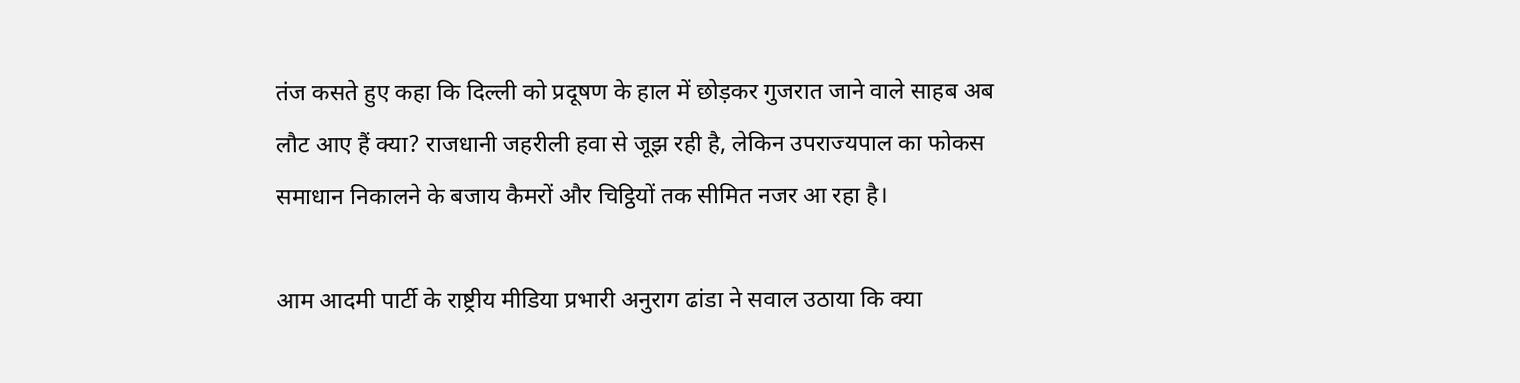तंज कसते हुए कहा कि दिल्ली को प्रदूषण के हाल में छोड़कर गुजरात जाने वाले साहब अब लौट आए हैं क्या? राजधानी जहरीली हवा से जूझ रही है, लेकिन उपराज्यपाल का फोकस समाधान निकालने के बजाय कैमरों और चिट्ठियों तक सीमित नजर आ रहा है।

आम आदमी पार्टी के राष्ट्रीय मीडिया प्रभारी अनुराग ढांडा ने सवाल उठाया कि क्या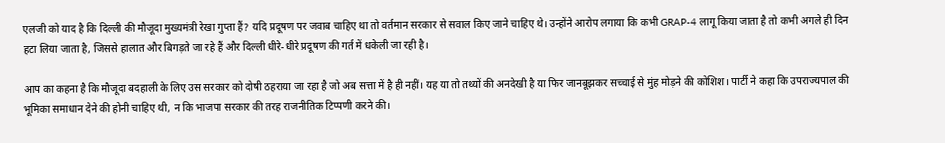एलजी को याद है कि दिल्ली की मौजूदा मुख्यमंत्री रेखा गुप्ता हैं? यदि प्रदूषण पर जवाब चाहिए था तो वर्तमान सरकार से सवाल किए जाने चाहिए थे। उन्होंने आरोप लगाया कि कभी GRAP-4 लागू किया जाता है तो कभी अगले ही दिन हटा लिया जाता है, जिससे हालात और बिगड़ते जा रहे हैं और दिल्ली धीरे-धीरे प्रदूषण की गर्त में धकेली जा रही है।

आप का कहना है कि मौजूदा बदहाली के लिए उस सरकार को दोषी ठहराया जा रहा है जो अब सत्ता में है ही नहीं। यह या तो तथ्यों की अनदेखी है या फिर जानबूझकर सच्चाई से मुंह मोड़ने की कोशिश। पार्टी ने कहा कि उपराज्यपाल की भूमिका समाधान देने की होनी चाहिए थी, न कि भाजपा सरकार की तरह राजनीतिक टिप्पणी करने की।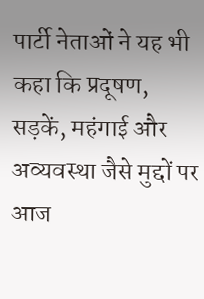पार्टी नेताओं ने यह भी कहा कि प्रदूषण, सड़कें, महंगाई और अव्यवस्था जैसे मुद्दों पर आज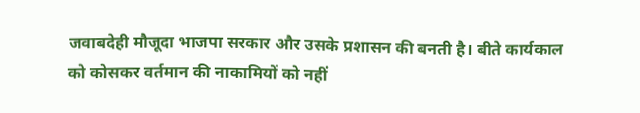जवाबदेही मौजूदा भाजपा सरकार और उसके प्रशासन की बनती है। बीते कार्यकाल को कोसकर वर्तमान की नाकामियों को नहीं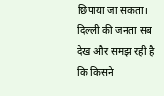छिपाया जा सकता। दिल्ली की जनता सब देख और समझ रही है कि किसने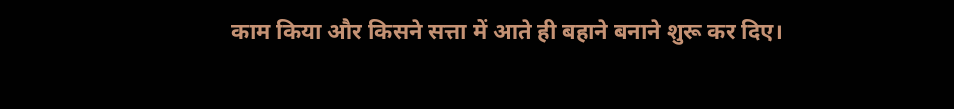काम किया और किसने सत्ता में आते ही बहाने बनाने शुरू कर दिए।